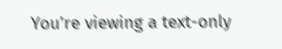You’re viewing a text-only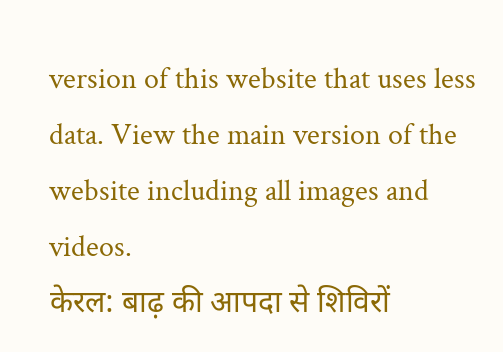version of this website that uses less data. View the main version of the website including all images and videos.
केरल: बाढ़ की आपदा से शिविरों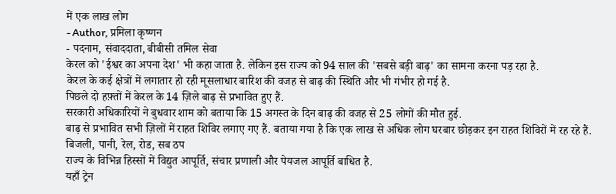में एक लाख लोग
- Author, प्रमिला कृष्णन
- पदनाम, संवाददाता, बीबीसी तमिल सेवा
केरल को 'ईश्वर का अपना देश' भी कहा जाता है. लेकिन इस राज्य को 94 साल की 'सबसे बड़ी बाढ़' का सामना करना पड़ रहा है.
केरल के कई क्षेत्रों में लगातार हो रही मूसलाधार बारिश की वजह से बाढ़ की स्थिति और भी गंभीर हो गई है.
पिछले दो हफ़्तों में केरल के 14 ज़िले बाढ़ से प्रभावित हुए हैं.
सरकारी अधिकारियों ने बुधवार शाम को बताया कि 15 अगस्त के दिन बाढ़ की वजह से 25 लोगों की मौत हुई.
बाढ़ से प्रभावित सभी ज़िलों में राहत शिविर लगाए गए हैं. बताया गया है कि एक लाख से अधिक लोग घरबार छोड़कर इन राहत शिविरों में रह रहे हैं.
बिजली, पानी, रेल, रोड, सब ठप
राज्य के विभिन्न हिस्सों में विद्युत आपूर्ति, संचार प्रणाली और पेयजल आपूर्ति बाधित है.
यहाँ ट्रेन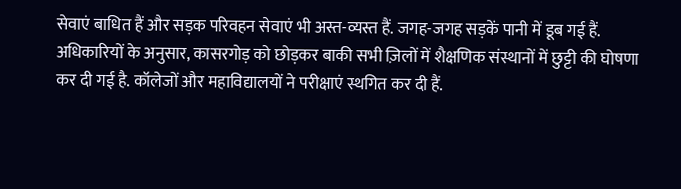सेवाएं बाधित हैं और सड़क परिवहन सेवाएं भी अस्त-व्यस्त हैं. जगह-जगह सड़कें पानी में डूब गई हैं.
अधिकारियों के अनुसार, कासरगोड़ को छोड़कर बाकी सभी ज़िलों में शैक्षणिक संस्थानों में छुट्टी की घोषणा कर दी गई है. कॉलेजों और महाविद्यालयों ने परीक्षाएं स्थगित कर दी हैं.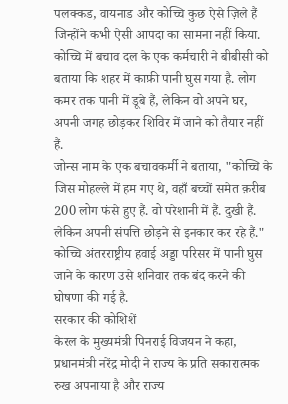पलक्कड, वायनाड और कोच्चि कुछ ऐसे ज़िले हैं जिन्होंने कभी ऐसी आपदा का सामना नहीं किया.
कोच्चि में बचाव दल के एक कर्मचारी ने बीबीसी को बताया कि शहर में काफ़ी पानी घुस गया है. लोग कमर तक पानी में डूबे हैं, लेकिन वो अपने घर, अपनी जगह छोड़कर शिविर में जाने को तैयार नहीं हैं.
जोन्स नाम के एक बचावकर्मी ने बताया, "कोच्चि के जिस मोहल्ले में हम गए थे, वहाँ बच्चों समेत क़रीब 200 लोग फंसे हुए हैं. वो परेशानी में हैं. दुखी हैं. लेकिन अपनी संपत्ति छोड़ने से इनकार कर रहे हैं."
कोच्चि अंतरराष्ट्रीय हवाई अड्डा परिसर में पानी घुस जाने के कारण उसे शनिवार तक बंद करने की घोषणा की गई है.
सरकार की कोशिशें
केरल के मुख्यमंत्री पिनराई विजयन ने कहा, प्रधानमंत्री नरेंद्र मोदी ने राज्य के प्रति सकारात्मक रुख अपनाया है और राज्य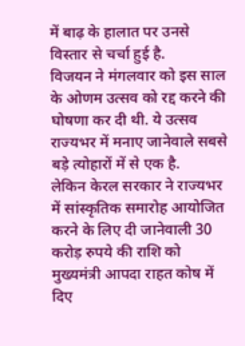में बाढ़ के हालात पर उनसे विस्तार से चर्चा हुई है.
विजयन ने मंगलवार को इस साल के ओणम उत्सव को रद्द करने की घोषणा कर दी थी. ये उत्सव राज्यभर में मनाए जानेवाले सबसे बड़े त्योहारों में से एक है.
लेकिन केरल सरकार ने राज्यभर में सांस्कृतिक समारोह आयोजित करने के लिए दी जानेवाली 30 करोड़ रुपये की राशि को मुख्यमंत्री आपदा राहत कोष में दिए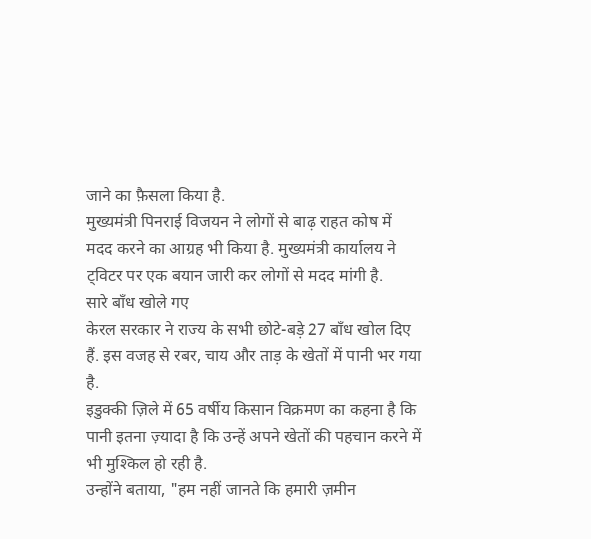जाने का फ़ैसला किया है.
मुख्यमंत्री पिनराई विजयन ने लोगों से बाढ़ राहत कोष में मदद करने का आग्रह भी किया है. मुख्यमंत्री कार्यालय ने ट्विटर पर एक बयान जारी कर लोगों से मदद मांगी है.
सारे बाँध खोले गए
केरल सरकार ने राज्य के सभी छोटे-बड़े 27 बाँध खोल दिए हैं. इस वजह से रबर, चाय और ताड़ के खेतों में पानी भर गया है.
इडुक्की ज़िले में 65 वर्षीय किसान विक्रमण का कहना है कि पानी इतना ज़्यादा है कि उन्हें अपने खेतों की पहचान करने में भी मुश्किल हो रही है.
उन्होंने बताया, "हम नहीं जानते कि हमारी ज़मीन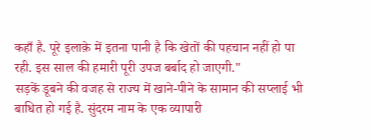कहाँ है. पूरे इलाक़े में इतना पानी है कि खेतों की पहचान नहीं हो पा रही. इस साल की हमारी पूरी उपज बर्बाद हो जाएगी."
सड़कें डूबने की वजह से राज्य में खाने-पीने के सामान की सप्लाई भी बाधित हो गई है. सुंदरम नाम के एक व्यापारी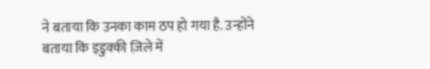ने बताया कि उनका काम ठप हो गया है. उन्होंने बताया कि इडुक्की ज़िले में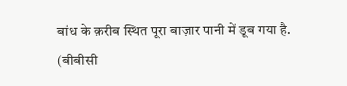बांध के क़रीब स्थित पूरा बाज़ार पानी में डूब गया है.
(बीबीसी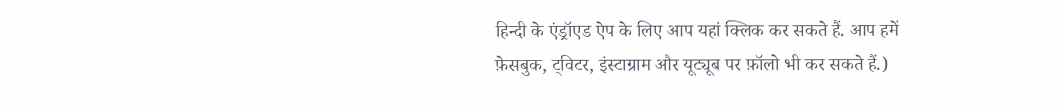हिन्दी के एंड्रॉएड ऐप के लिए आप यहां क्लिक कर सकते हैं. आप हमें फ़ेसबुक, ट्विटर, इंस्टाग्राम और यूट्यूब पर फ़ॉलो भी कर सकते हैं.)